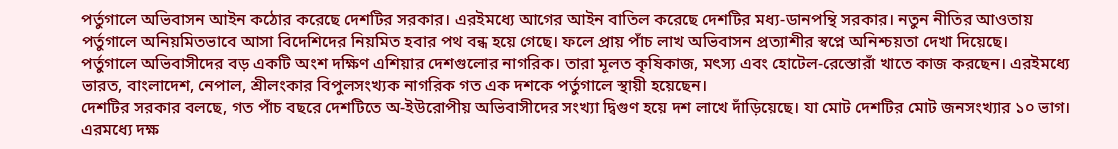পর্তুগালে অভিবাসন আইন কঠোর করেছে দেশটির সরকার। এরইমধ্যে আগের আইন বাতিল করেছে দেশটির মধ্য-ডানপন্থি সরকার। নতুন নীতির আওতায় পর্তুগালে অনিয়মিতভাবে আসা বিদেশিদের নিয়মিত হবার পথ বন্ধ হয়ে গেছে। ফলে প্রায় পাঁচ লাখ অভিবাসন প্রত্যাশীর স্বপ্নে অনিশ্চয়তা দেখা দিয়েছে।
পর্তুগালে অভিবাসীদের বড় একটি অংশ দক্ষিণ এশিয়ার দেশগুলোর নাগরিক। তারা মূলত কৃষিকাজ, মৎস্য এবং হোটেল-রেস্তোরাঁ খাতে কাজ করছেন। এরইমধ্যে ভারত, বাংলাদেশ, নেপাল, শ্রীলংকার বিপুলসংখ্যক নাগরিক গত এক দশকে পর্তুগালে স্থায়ী হয়েছেন।
দেশটির সরকার বলছে, গত পাঁচ বছরে দেশটিতে অ-ইউরোপীয় অভিবাসীদের সংখ্যা দ্বিগুণ হয়ে দশ লাখে দাঁড়িয়েছে। যা মোট দেশটির মোট জনসংখ্যার ১০ ভাগ। এরমধ্যে দক্ষ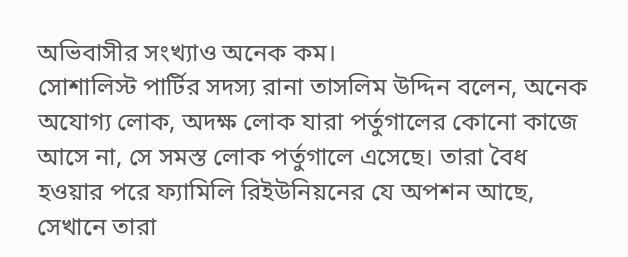অভিবাসীর সংখ্যাও অনেক কম।
সোশালিস্ট পার্টির সদস্য রানা তাসলিম উদ্দিন বলেন, অনেক অযোগ্য লোক, অদক্ষ লোক যারা পর্তুগালের কোনো কাজে আসে না, সে সমস্ত লোক পর্তুগালে এসেছে। তারা বৈধ হওয়ার পরে ফ্যামিলি রিইউনিয়নের যে অপশন আছে, সেখানে তারা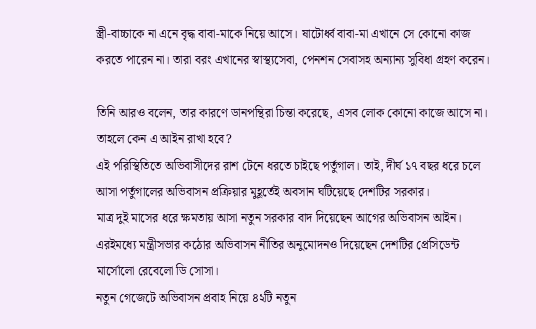স্ত্রী-বাচ্চাকে না এনে বৃদ্ধ বাবা-মাকে নিয়ে আসে। ষাটোর্ধ্ব বাবা-মা এখানে সে কোনো কাজ করতে পারেন না। তারা বরং এখানের স্বাস্থ্যসেবা, পেনশন সেবাসহ অন্যান্য সুবিধা গ্রহণ করেন।

তিনি আরও বলেন, তার কারণে ডানপন্থিরা চিন্তা করেছে, এসব লোক কোনো কাজে আসে না। তাহলে কেন এ আইন রাখা হবে?
এই পরিস্থিতিতে অভিবাসীদের রাশ টেনে ধরতে চাইছে পর্তুগাল। তাই, দীর্ঘ ১৭ বছর ধরে চলে আসা পর্তুগালের অভিবাসন প্রক্রিয়ার মুহূর্তেই অবসান ঘটিয়েছে দেশটির সরকার।
মাত্র দুই মাসের ধরে ক্ষমতায় আসা নতুন সরকার বাদ দিয়েছেন আগের অভিবাসন আইন। এরইমধ্যে মন্ত্রীসভার কঠোর অভিবাসন নীতির অনুমোদনও দিয়েছেন দেশটির প্রেসিডেন্ট মার্সোলো রেবেলো ডি সোসা।
নতুন গেজেটে অভিবাসন প্রবাহ নিয়ে ৪২টি নতুন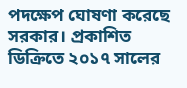পদক্ষেপ ঘোষণা করেছে সরকার। প্রকাশিত ডিক্রিতে ২০১৭ সালের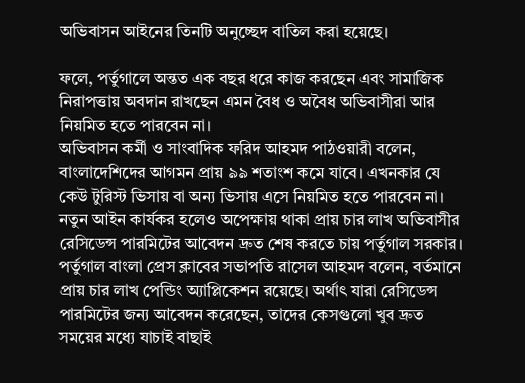অভিবাসন আইনের তিনটি অনুচ্ছেদ বাতিল করা হয়েছে।

ফলে, পর্তুগালে অন্তত এক বছর ধরে কাজ করছেন এবং সামাজিক নিরাপত্তায় অবদান রাখছেন এমন বৈধ ও অবৈধ অভিবাসীরা আর নিয়মিত হতে পারবেন না।
অভিবাসন কর্মী ও সাংবাদিক ফরিদ আহমদ পাঠওয়ারী বলেন, বাংলাদেশিদের আগমন প্রায় ৯৯ শতাংশ কমে যাবে। এখনকার যে কেউ টুরিস্ট ভিসায় বা অন্য ভিসায় এসে নিয়মিত হতে পারবেন না।
নতুন আইন কার্যকর হলেও অপেক্ষায় থাকা প্রায় চার লাখ অভিবাসীর রেসিডেন্স পারমিটের আবেদন দ্রুত শেষ করতে চায় পর্তুগাল সরকার।
পর্তুগাল বাংলা প্রেস ক্লাবের সভাপতি রাসেল আহমদ বলেন, বর্তমানে প্রায় চার লাখ পেন্ডিং অ্যাপ্লিকেশন রয়েছে। অর্থাৎ যারা রেসিডেন্স পারমিটের জন্য আবেদন করেছেন, তাদের কেসগুলো খুব দ্রুত সময়ের মধ্যে যাচাই বাছাই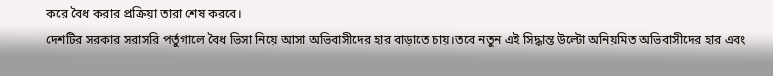করে বৈধ করার প্রক্রিয়া তারা শেষ করবে।
দেশটির সরকার সরাসরি পর্তুগালে বৈধ ভিসা নিয়ে আসা অভিবাসীদের হার বাড়াতে চায়।তবে নতুন এই সিদ্ধান্ত উল্টো অনিয়মিত অভিবাসীদের হার এবং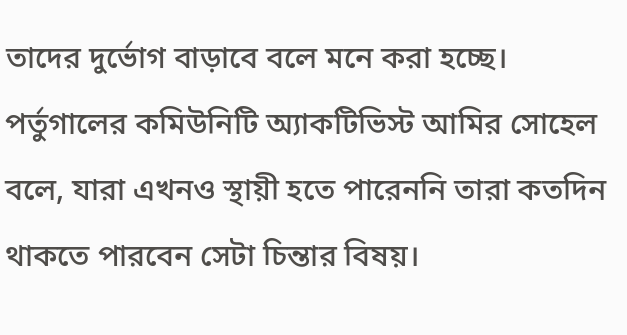তাদের দুর্ভোগ বাড়াবে বলে মনে করা হচ্ছে।
পর্তুগালের কমিউনিটি অ্যাকটিভিস্ট আমির সোহেল বলে, যারা এখনও স্থায়ী হতে পারেননি তারা কতদিন থাকতে পারবেন সেটা চিন্তার বিষয়।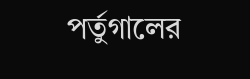পর্তুগালের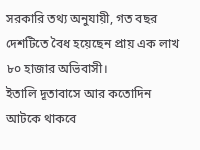সরকারি তথ্য অনুযায়ী, গত বছর দেশটিতে বৈধ হয়েছেন প্রায় এক লাখ ৮০ হাজার অভিবাসী।
ইতালি দূতাবাসে আর কতোদিন আটকে থাকবে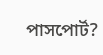পাসপোর্ট?